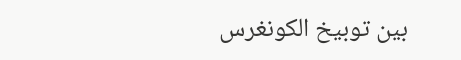بين توبيخ الكونغرس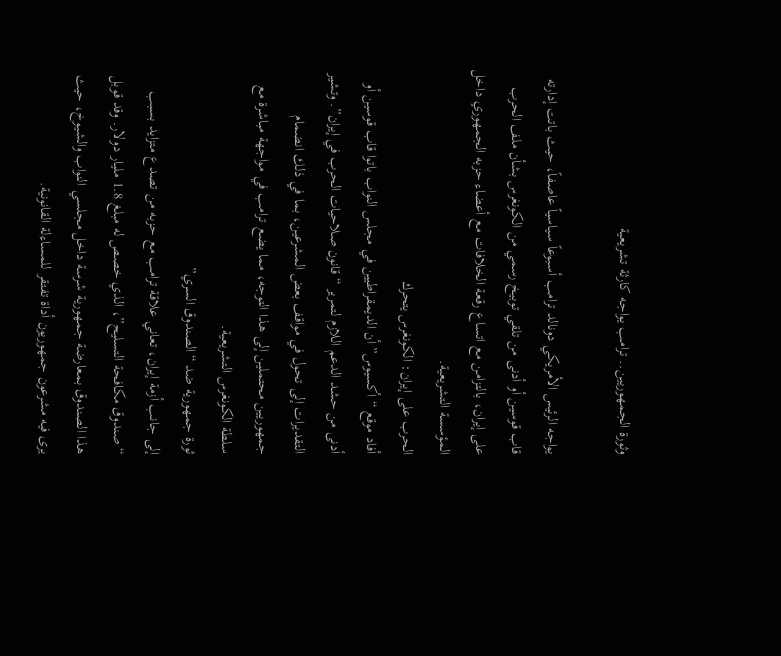وثورة الجمهوريين.. ترامب يواجه كارثة تشريعية

يواجه الرئيس الأمريكي دونالد ترامب أسبوعاً سياسياً عاصفاً، حيث باتت إدارته قاب قوسين أو أدنى من تلقي توبيخ رسمي من الكونغرس بشأن ملف الحرب على إيران، بالتزامن مع اتساع رقعة الخلافات مع أعضاء حزبه الجمهوري داخل المؤسسة التشريعية.
الحرب على إيران: الكونغرس يتحرك
أفاد موقع “أكسيوس” أن الديمقراطيين في مجلس النواب باتوا قاب قوسين أو أدنى من حشد الدعم اللازم لتمرير “قانون صلاحيات الحرب في إيران”. وتشير التقديرات إلى تحول في مواقف بعض المشرعين، بما في ذلك انضمام جمهوريين محتملين إلى هذا التوجه، مما يضع ترامب في مواجهة مباشرة مع سلطة الكونغرس التشريعية.
ثورة جمهورية ضد “الصندوق السري”
إلى جانب أزمة إيران، تعاني علاقة ترامب مع حزبه من تصدع متزايد بسبب “صندوق مكافحة التسليح”، الذي خصص له مبلغ 1.8 مليار دولار. وقد قوبل هذا الصندوق بمعارضة جمهورية شرسة داخل مجلسي النواب والشيوخ، حيث يرى فيه مشرعون جمهوريون أداة تفتقر للمساءلة القانونية.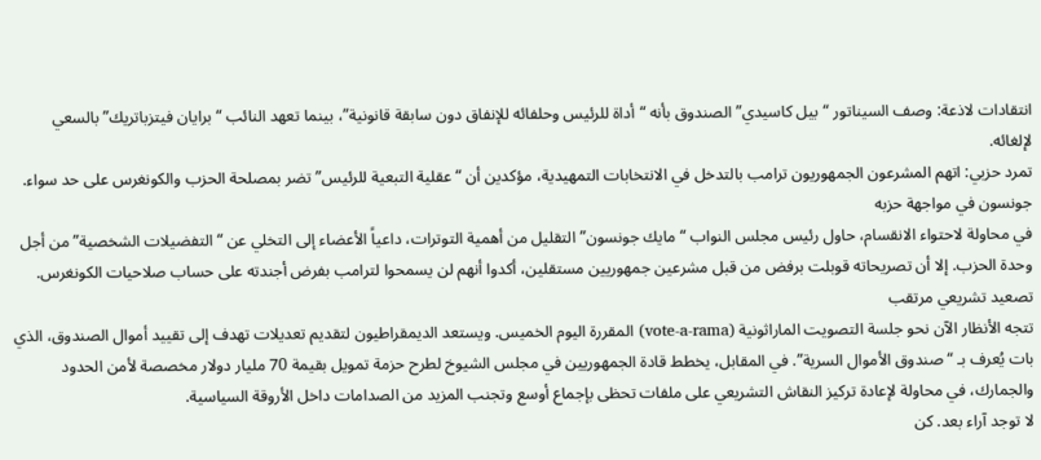انتقادات لاذعة: وصف السيناتور “بيل كاسيدي” الصندوق بأنه “أداة للرئيس وحلفائه للإنفاق دون سابقة قانونية”، بينما تعهد النائب “برايان فيتزباتريك” بالسعي لإلغائه.
تمرد حزبي: اتهم المشرعون الجمهوريون ترامب بالتدخل في الانتخابات التمهيدية، مؤكدين أن “عقلية التبعية للرئيس” تضر بمصلحة الحزب والكونغرس على حد سواء.
جونسون في مواجهة حزبه
في محاولة لاحتواء الانقسام، حاول رئيس مجلس النواب “مايك جونسون” التقليل من أهمية التوترات، داعياً الأعضاء إلى التخلي عن “التفضيلات الشخصية” من أجل وحدة الحزب. إلا أن تصريحاته قوبلت برفض من قبل مشرعين جمهوريين مستقلين، أكدوا أنهم لن يسمحوا لترامب بفرض أجندته على حساب صلاحيات الكونغرس.
تصعيد تشريعي مرتقب
تتجه الأنظار الآن نحو جلسة التصويت الماراثونية (vote-a-rama) المقررة اليوم الخميس. ويستعد الديمقراطيون لتقديم تعديلات تهدف إلى تقييد أموال الصندوق، الذي بات يُعرف بـ “صندوق الأموال السرية”. في المقابل، يخطط قادة الجمهوريين في مجلس الشيوخ لطرح حزمة تمويل بقيمة 70 مليار دولار مخصصة لأمن الحدود والجمارك، في محاولة لإعادة تركيز النقاش التشريعي على ملفات تحظى بإجماع أوسع وتجنب المزيد من الصدامات داخل الأروقة السياسية.
لا توجد آراء بعد. كن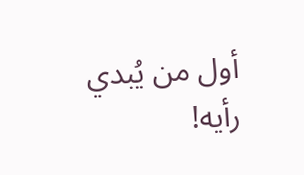أول من يُبدي رأيه!